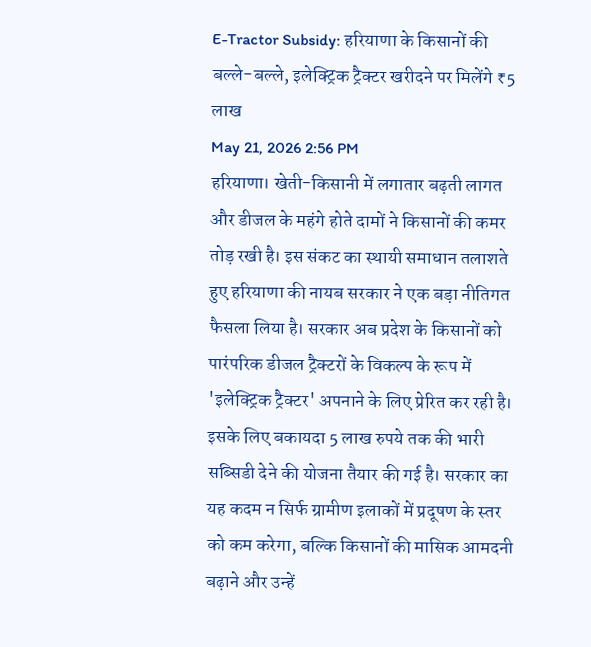E-Tractor Subsidy: हरियाणा के किसानों की बल्ले-बल्ले, इलेक्ट्रिक ट्रैक्टर खरीदने पर मिलेंगे ₹5 लाख
May 21, 2026 2:56 PM
हरियाणा। खेती-किसानी में लगातार बढ़ती लागत और डीजल के महंगे होते दामों ने किसानों की कमर तोड़ रखी है। इस संकट का स्थायी समाधान तलाशते हुए हरियाणा की नायब सरकार ने एक बड़ा नीतिगत फैसला लिया है। सरकार अब प्रदेश के किसानों को पारंपरिक डीजल ट्रैक्टरों के विकल्प के रूप में 'इलेक्ट्रिक ट्रैक्टर' अपनाने के लिए प्रेरित कर रही है। इसके लिए बकायदा 5 लाख रुपये तक की भारी सब्सिडी देने की योजना तैयार की गई है। सरकार का यह कदम न सिर्फ ग्रामीण इलाकों में प्रदूषण के स्तर को कम करेगा, बल्कि किसानों की मासिक आमदनी बढ़ाने और उन्हें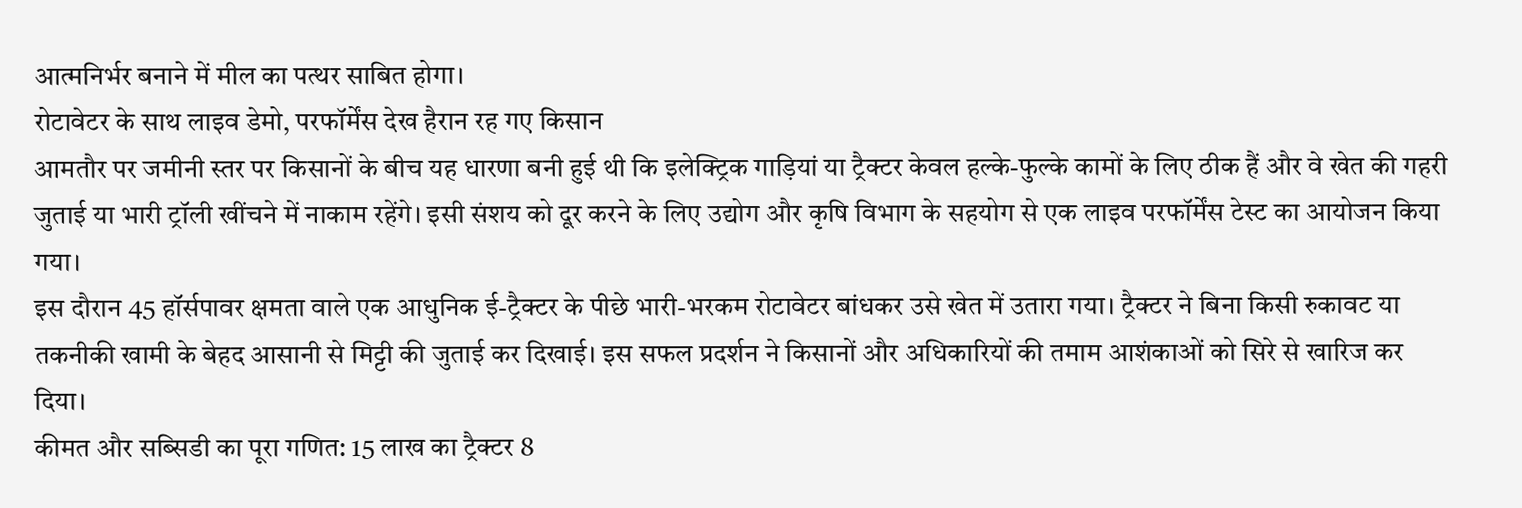आत्मनिर्भर बनाने में मील का पत्थर साबित होगा।
रोटावेटर के साथ लाइव डेमो, परफॉर्मेंस देख हैरान रह गए किसान
आमतौर पर जमीनी स्तर पर किसानों के बीच यह धारणा बनी हुई थी कि इलेक्ट्रिक गाड़ियां या ट्रैक्टर केवल हल्के-फुल्के कामों के लिए ठीक हैं और वे खेत की गहरी जुताई या भारी ट्रॉली खींचने में नाकाम रहेंगे। इसी संशय को दूर करने के लिए उद्योग और कृषि विभाग के सहयोग से एक लाइव परफॉर्मेंस टेस्ट का आयोजन किया गया।
इस दौरान 45 हॉर्सपावर क्षमता वाले एक आधुनिक ई-ट्रैक्टर के पीछे भारी-भरकम रोटावेटर बांधकर उसे खेत में उतारा गया। ट्रैक्टर ने बिना किसी रुकावट या तकनीकी खामी के बेहद आसानी से मिट्टी की जुताई कर दिखाई। इस सफल प्रदर्शन ने किसानों और अधिकारियों की तमाम आशंकाओं को सिरे से खारिज कर दिया।
कीमत और सब्सिडी का पूरा गणित: 15 लाख का ट्रैक्टर 8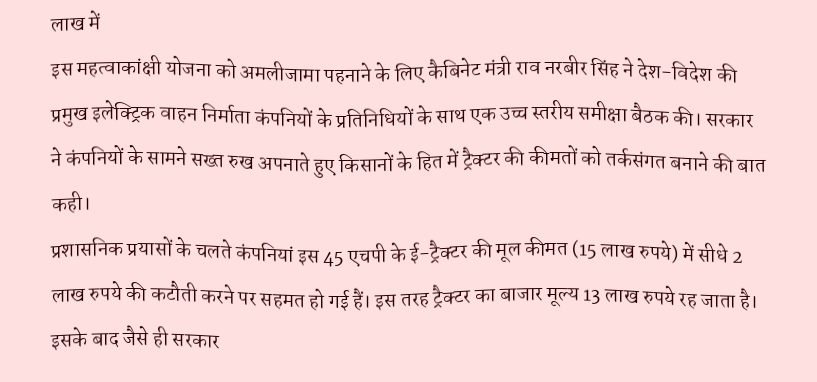लाख में
इस महत्वाकांक्षी योजना को अमलीजामा पहनाने के लिए कैबिनेट मंत्री राव नरबीर सिंह ने देश-विदेश की प्रमुख इलेक्ट्रिक वाहन निर्माता कंपनियों के प्रतिनिधियों के साथ एक उच्च स्तरीय समीक्षा बैठक की। सरकार ने कंपनियों के सामने सख्त रुख अपनाते हुए किसानों के हित में ट्रैक्टर की कीमतों को तर्कसंगत बनाने की बात कही।
प्रशासनिक प्रयासों के चलते कंपनियां इस 45 एचपी के ई-ट्रैक्टर की मूल कीमत (15 लाख रुपये) में सीधे 2 लाख रुपये की कटौती करने पर सहमत हो गई हैं। इस तरह ट्रैक्टर का बाजार मूल्य 13 लाख रुपये रह जाता है। इसके बाद जैसे ही सरकार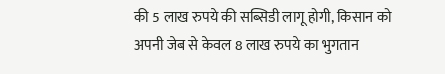की 5 लाख रुपये की सब्सिडी लागू होगी, किसान को अपनी जेब से केवल 8 लाख रुपये का भुगतान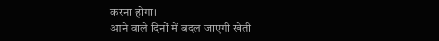करना होगा।
आने वाले दिनों में बदल जाएगी खेती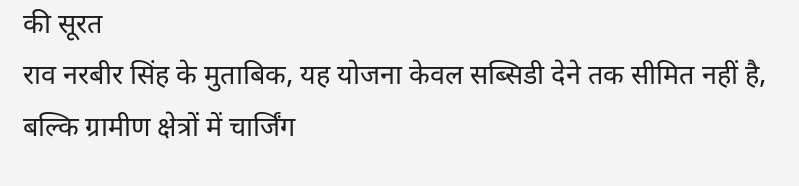की सूरत
राव नरबीर सिंह के मुताबिक, यह योजना केवल सब्सिडी देने तक सीमित नहीं है, बल्कि ग्रामीण क्षेत्रों में चार्जिंग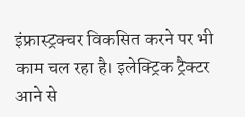इंफ्रास्ट्रक्चर विकसित करने पर भी काम चल रहा है। इलेक्ट्रिक ट्रैक्टर आने से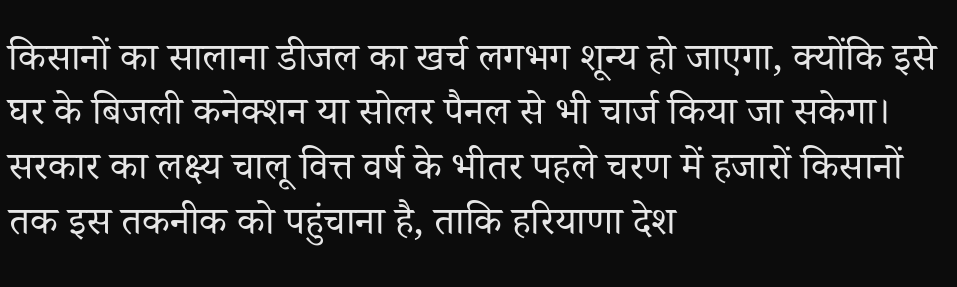किसानों का सालाना डीजल का खर्च लगभग शून्य हो जाएगा, क्योंकि इसे घर के बिजली कनेक्शन या सोलर पैनल से भी चार्ज किया जा सकेगा। सरकार का लक्ष्य चालू वित्त वर्ष के भीतर पहले चरण में हजारों किसानों तक इस तकनीक को पहुंचाना है, ताकि हरियाणा देश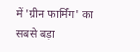में 'ग्रीन फार्मिंग' का सबसे बड़ा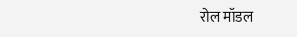रोल मॉडल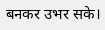बनकर उभर सके।